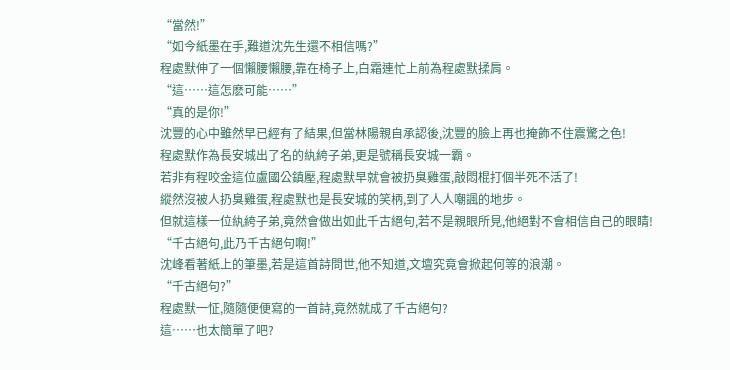“當然!”
“如今紙墨在手,難道沈先生還不相信嗎?”
程處默伸了一個懶腰懶腰,靠在椅子上,白霜連忙上前為程處默揉肩。
“這……這怎麽可能……”
“真的是你!”
沈豐的心中雖然早已經有了結果,但當林陽親自承認後,沈豐的臉上再也掩飾不住震驚之色!
程處默作為長安城出了名的紈絝子弟,更是號稱長安城一霸。
若非有程咬金這位盧國公鎮壓,程處默早就會被扔臭雞蛋,敲悶棍打個半死不活了!
縱然沒被人扔臭雞蛋,程處默也是長安城的笑柄,到了人人嘲諷的地步。
但就這樣一位紈絝子弟,竟然會做出如此千古絕句,若不是親眼所見,他絕對不會相信自己的眼睛!
“千古絕句,此乃千古絕句啊!”
沈峰看著紙上的筆墨,若是這首詩問世,他不知道,文壇究竟會掀起何等的浪潮。
“千古絕句?”
程處默一怔,隨隨便便寫的一首詩,竟然就成了千古絕句?
這……也太簡單了吧?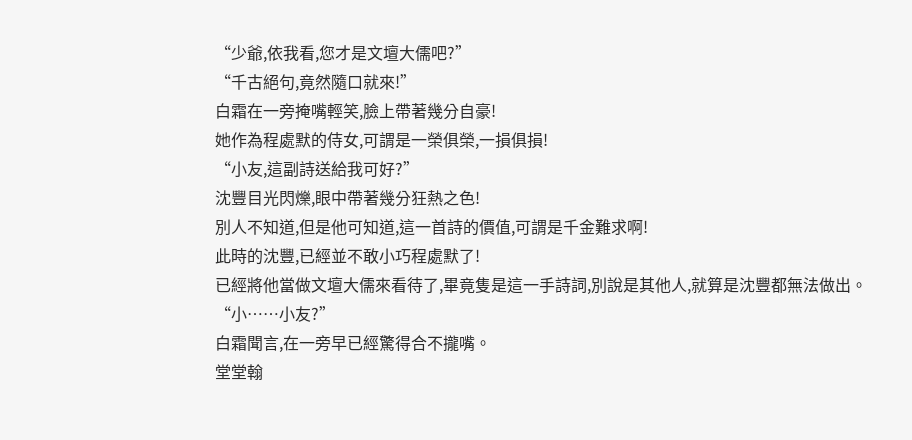“少爺,依我看,您才是文壇大儒吧?”
“千古絕句,竟然隨口就來!”
白霜在一旁掩嘴輕笑,臉上帶著幾分自豪!
她作為程處默的侍女,可謂是一榮俱榮,一損俱損!
“小友,這副詩送給我可好?”
沈豐目光閃爍,眼中帶著幾分狂熱之色!
別人不知道,但是他可知道,這一首詩的價值,可謂是千金難求啊!
此時的沈豐,已經並不敢小巧程處默了!
已經將他當做文壇大儒來看待了,畢竟隻是這一手詩詞,別說是其他人,就算是沈豐都無法做出。
“小……小友?”
白霜聞言,在一旁早已經驚得合不攏嘴。
堂堂翰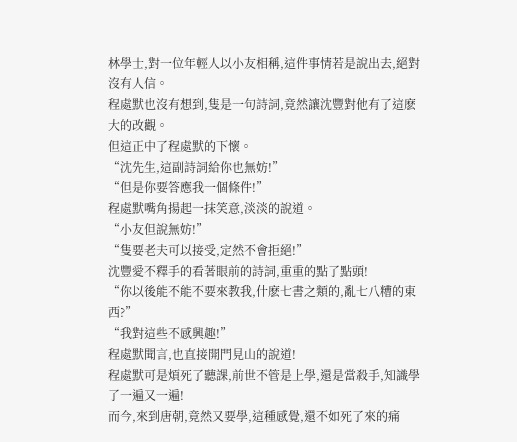林學士,對一位年輕人以小友相稱,這件事情若是說出去,絕對沒有人信。
程處默也沒有想到,隻是一句詩詞,竟然讓沈豐對他有了這麽大的改觀。
但這正中了程處默的下懷。
“沈先生,這副詩詞給你也無妨!”
“但是你要答應我一個條件!”
程處默嘴角揚起一抹笑意,淡淡的說道。
“小友但說無妨!”
“隻要老夫可以接受,定然不會拒絕!”
沈豐愛不釋手的看著眼前的詩詞,重重的點了點頭!
“你以後能不能不要來教我,什麽七書之類的,亂七八糟的東西?”
“我對這些不感興趣!”
程處默聞言,也直接開門見山的說道!
程處默可是煩死了聽課,前世不管是上學,還是當殺手,知識學了一遍又一遍!
而今,來到唐朝,竟然又要學,這種感覺,還不如死了來的痛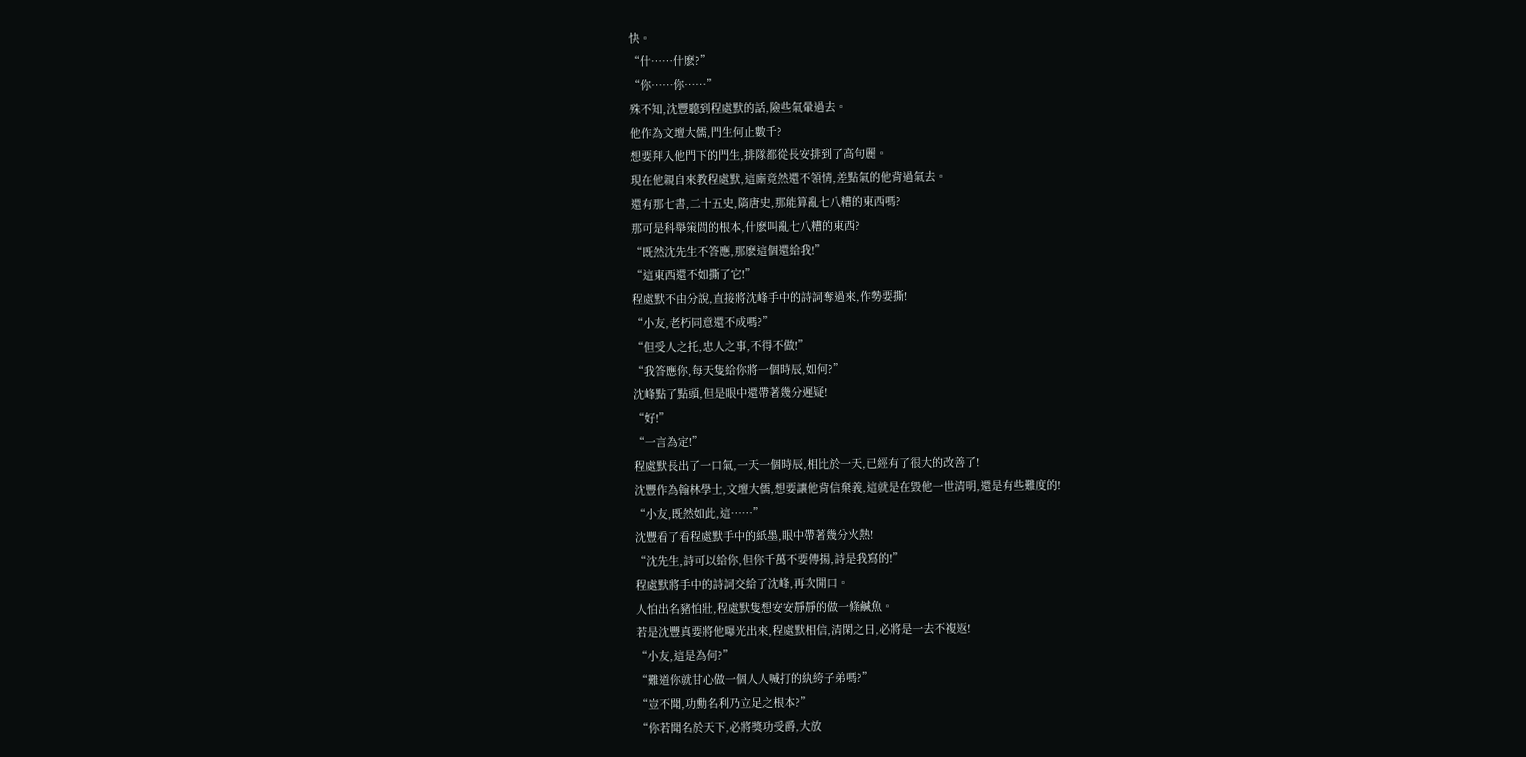快。
“什……什麽?”
“你……你……”
殊不知,沈豐聽到程處默的話,險些氣暈過去。
他作為文壇大儒,門生何止數千?
想要拜入他門下的門生,排隊都從長安排到了高句麗。
現在他親自來教程處默,這廝竟然還不領情,差點氣的他背過氣去。
還有那七書,二十五史,隋唐史,那能算亂七八糟的東西嗎?
那可是科舉策問的根本,什麽叫亂七八糟的東西?
“既然沈先生不答應,那麽這個還給我!”
“這東西還不如撕了它!”
程處默不由分說,直接將沈峰手中的詩詞奪過來,作勢要撕!
“小友,老朽同意還不成嗎?”
“但受人之托,忠人之事,不得不做!”
“我答應你,每天隻給你將一個時辰,如何?”
沈峰點了點頭,但是眼中還帶著幾分遲疑!
“好!”
“一言為定!”
程處默長出了一口氣,一天一個時辰,相比於一天,已經有了很大的改善了!
沈豐作為翰林學士,文壇大儒,想要讓他背信棄義,這就是在毀他一世清明,還是有些難度的!
“小友,既然如此,這……”
沈豐看了看程處默手中的紙墨,眼中帶著幾分火熱!
“沈先生,詩可以給你,但你千萬不要傳揚,詩是我寫的!”
程處默將手中的詩詞交給了沈峰,再次開口。
人怕出名豬怕壯,程處默隻想安安靜靜的做一條鹹魚。
若是沈豐真要將他曝光出來,程處默相信,清閑之日,必將是一去不複返!
“小友,這是為何?”
“難道你就甘心做一個人人喊打的紈絝子弟嗎?”
“豈不聞,功勳名利乃立足之根本?”
“你若聞名於天下,必將獎功受爵,大放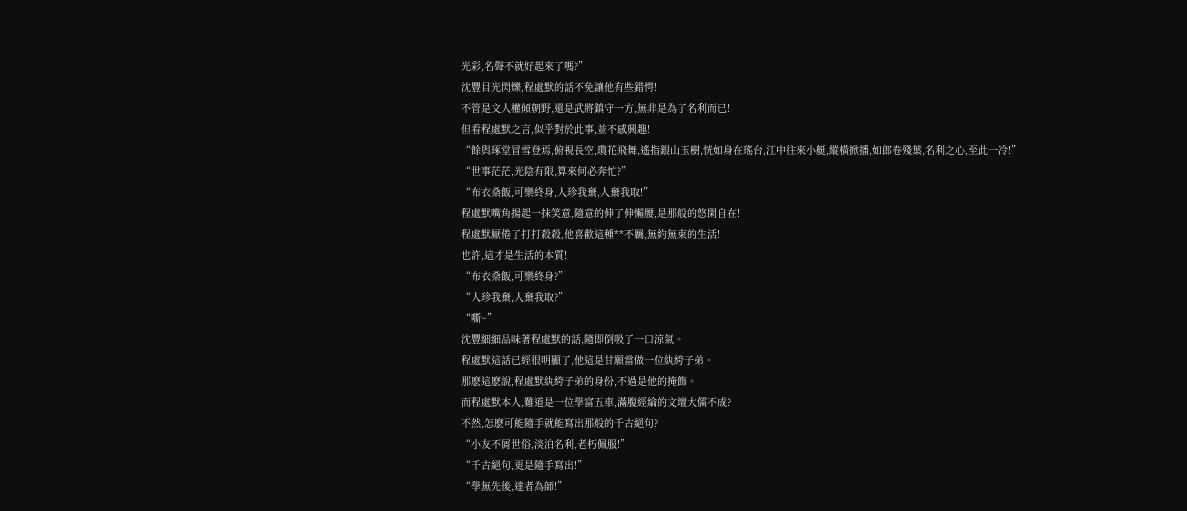光彩,名聲不就好起來了嗎?”
沈豐目光閃爍,程處默的話不免讓他有些錯愕!
不管是文人權傾朝野,還是武將鎮守一方,無非是為了名利而已!
但看程處默之言,似乎對於此事,並不感興趣!
“餘與琢堂冒雪登焉,俯視長空,瓊花飛舞,遙指銀山玉樹,恍如身在瑤台,江中往來小艇,縱橫掀播,如郎卷殘葉,名利之心,至此一冷!”
“世事茫茫,光陰有限,算來何必奔忙?”
“布衣桑飯,可樂終身,人珍我棄,人棄我取!”
程處默嘴角揚起一抹笑意,隨意的伸了伸懶腰,是那般的悠閑自在!
程處默厭倦了打打殺殺,他喜歡這種**不羈,無約無束的生活!
也許,這才是生活的本質!
“布衣桑飯,可樂終身?”
“人珍我棄,人棄我取?”
“嘶~”
沈豐細細品味著程處默的話,隨即倒吸了一口涼氣。
程處默這話已經很明顯了,他這是甘願當做一位紈絝子弟。
那麽這麽說,程處默紈絝子弟的身份,不過是他的掩飾。
而程處默本人,難道是一位學富五車,滿腹經綸的文壇大儒不成?
不然,怎麽可能隨手就能寫出那般的千古絕句?
“小友不屑世俗,淡泊名利,老朽佩服!”
“千古絕句,更是隨手寫出!”
“學無先後,達者為師!”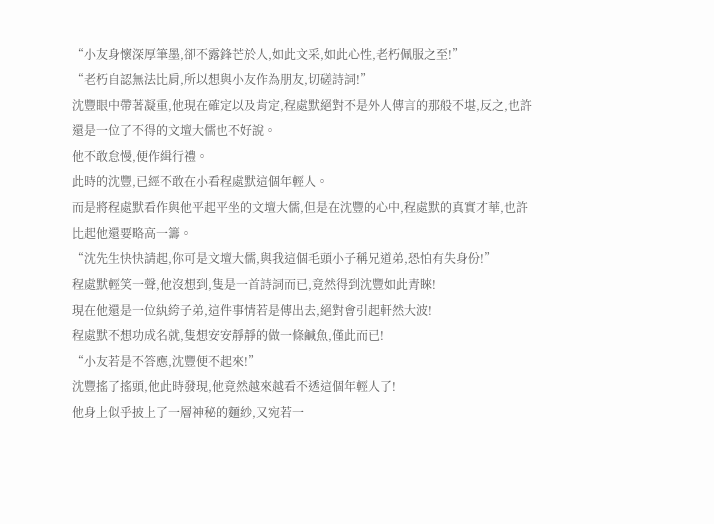“小友身懷深厚筆墨,卻不露鋒芒於人,如此文采,如此心性,老朽佩服之至!”
“老朽自認無法比肩,所以想與小友作為朋友,切磋詩詞!”
沈豐眼中帶著凝重,他現在確定以及肯定,程處默絕對不是外人傳言的那般不堪,反之,也許還是一位了不得的文壇大儒也不好說。
他不敢怠慢,便作緝行禮。
此時的沈豐,已經不敢在小看程處默這個年輕人。
而是將程處默看作與他平起平坐的文壇大儒,但是在沈豐的心中,程處默的真實才華,也許比起他還要略高一籌。
“沈先生快快請起,你可是文壇大儒,與我這個毛頭小子稱兄道弟,恐怕有失身份!”
程處默輕笑一聲,他沒想到,隻是一首詩詞而已,竟然得到沈豐如此青睞!
現在他還是一位紈絝子弟,這件事情若是傳出去,絕對會引起軒然大波!
程處默不想功成名就,隻想安安靜靜的做一條鹹魚,僅此而已!
“小友若是不答應,沈豐便不起來!”
沈豐搖了搖頭,他此時發現,他竟然越來越看不透這個年輕人了!
他身上似乎披上了一層神秘的麵紗,又宛若一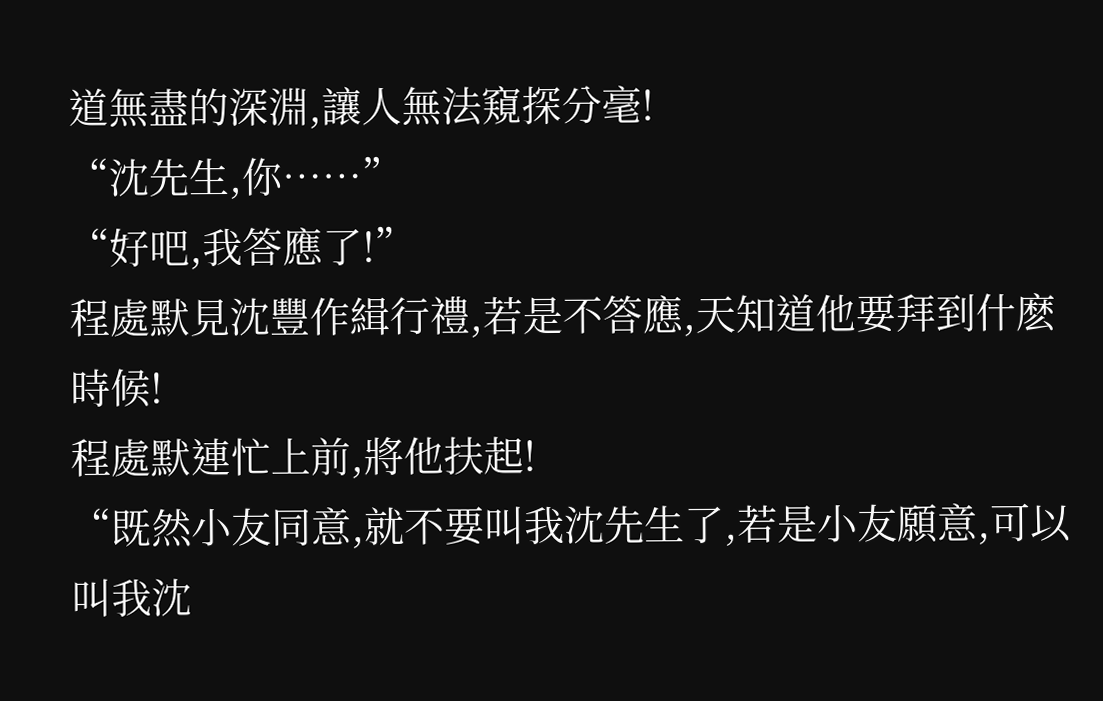道無盡的深淵,讓人無法窺探分毫!
“沈先生,你……”
“好吧,我答應了!”
程處默見沈豐作緝行禮,若是不答應,天知道他要拜到什麽時候!
程處默連忙上前,將他扶起!
“既然小友同意,就不要叫我沈先生了,若是小友願意,可以叫我沈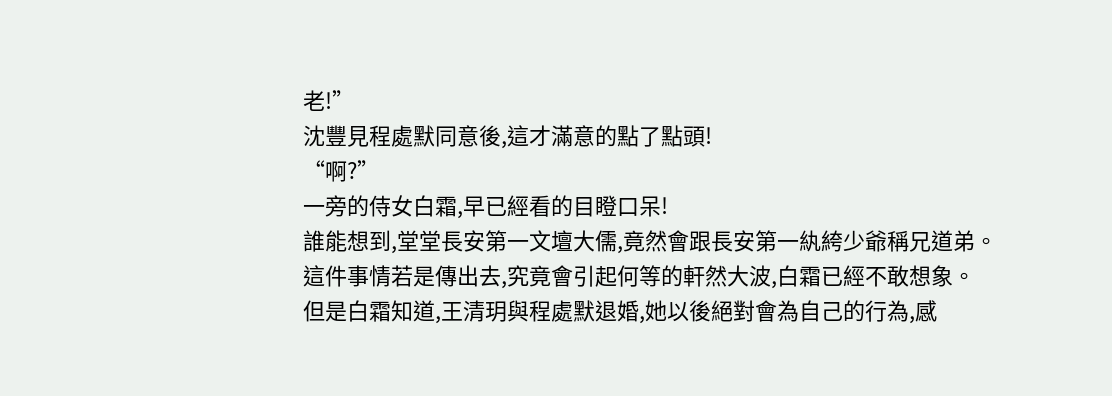老!”
沈豐見程處默同意後,這才滿意的點了點頭!
“啊?”
一旁的侍女白霜,早已經看的目瞪口呆!
誰能想到,堂堂長安第一文壇大儒,竟然會跟長安第一紈絝少爺稱兄道弟。
這件事情若是傳出去,究竟會引起何等的軒然大波,白霜已經不敢想象。
但是白霜知道,王清玥與程處默退婚,她以後絕對會為自己的行為,感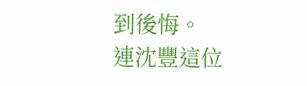到後悔。
連沈豐這位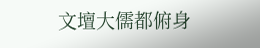文壇大儒都俯身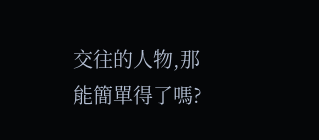交往的人物,那能簡單得了嗎?